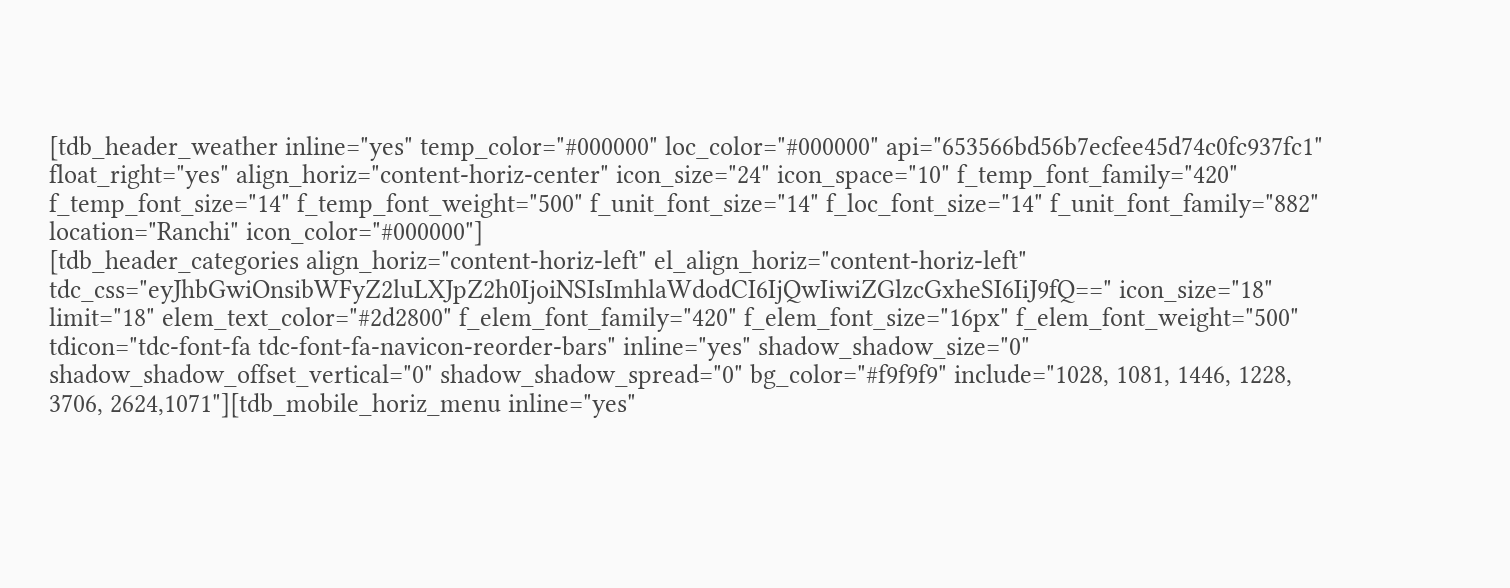[tdb_header_weather inline="yes" temp_color="#000000" loc_color="#000000" api="653566bd56b7ecfee45d74c0fc937fc1" float_right="yes" align_horiz="content-horiz-center" icon_size="24" icon_space="10" f_temp_font_family="420" f_temp_font_size="14" f_temp_font_weight="500" f_unit_font_size="14" f_loc_font_size="14" f_unit_font_family="882" location="Ranchi" icon_color="#000000"]
[tdb_header_categories align_horiz="content-horiz-left" el_align_horiz="content-horiz-left" tdc_css="eyJhbGwiOnsibWFyZ2luLXJpZ2h0IjoiNSIsImhlaWdodCI6IjQwIiwiZGlzcGxheSI6IiJ9fQ==" icon_size="18" limit="18" elem_text_color="#2d2800" f_elem_font_family="420" f_elem_font_size="16px" f_elem_font_weight="500" tdicon="tdc-font-fa tdc-font-fa-navicon-reorder-bars" inline="yes" shadow_shadow_size="0" shadow_shadow_offset_vertical="0" shadow_shadow_spread="0" bg_color="#f9f9f9" include="1028, 1081, 1446, 1228, 3706, 2624,1071"][tdb_mobile_horiz_menu inline="yes"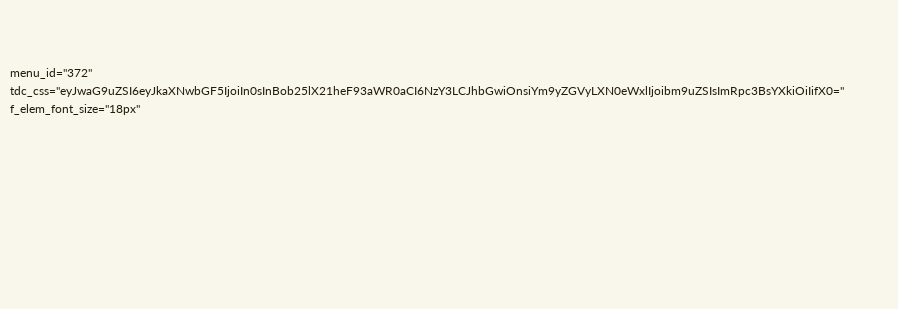menu_id="372" tdc_css="eyJwaG9uZSI6eyJkaXNwbGF5IjoiIn0sInBob25lX21heF93aWR0aCI6NzY3LCJhbGwiOnsiYm9yZGVyLXN0eWxlIjoibm9uZSIsImRpc3BsYXkiOiIifX0=" f_elem_font_size="18px"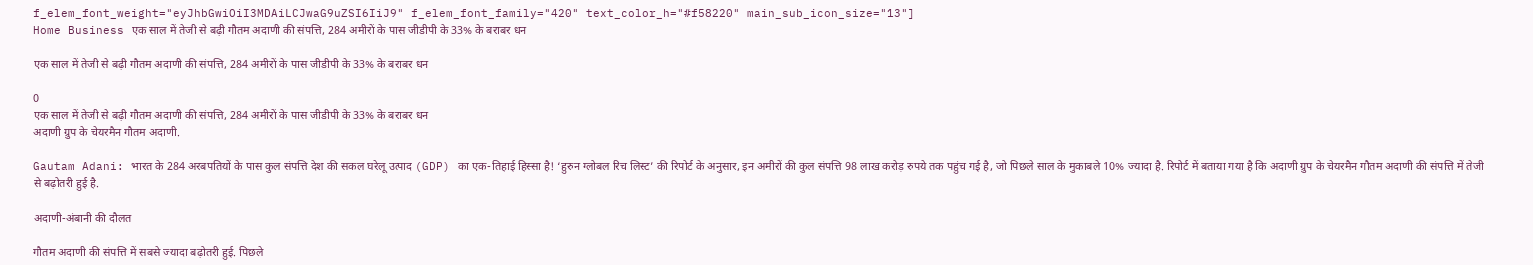f_elem_font_weight="eyJhbGwiOiI3MDAiLCJwaG9uZSI6IiJ9" f_elem_font_family="420" text_color_h="#f58220" main_sub_icon_size="13"]
Home Business एक साल में तेजी से बढ़ी गौतम अदाणी की संपत्ति, 284 अमीरों के पास जीडीपी के 33% के बराबर धन

एक साल में तेजी से बढ़ी गौतम अदाणी की संपत्ति, 284 अमीरों के पास जीडीपी के 33% के बराबर धन

0
एक साल में तेजी से बढ़ी गौतम अदाणी की संपत्ति, 284 अमीरों के पास जीडीपी के 33% के बराबर धन
अदाणी ग्रुप के चेयरमैन गौतम अदाणी.

Gautam Adani: भारत के 284 अरबपतियों के पास कुल संपत्ति देश की सकल घरेलू उत्पाद (GDP) का एक-तिहाई हिस्सा है! ‘हुरुन ग्लोबल रिच लिस्ट’ की रिपोर्ट के अनुसार, इन अमीरों की कुल संपत्ति 98 लाख करोड़ रुपये तक पहुंच गई है, जो पिछले साल के मुकाबले 10% ज्यादा है. रिपोर्ट में बताया गया है कि अदाणी ग्रुप के चेयरमैन गौतम अदाणी की संपत्ति में तेजी से बढ़ोतरी हुई है.

अदाणी-अंबानी की दौलत

गौतम अदाणी की संपत्ति में सबसे ज्यादा बढ़ोतरी हुई. पिछले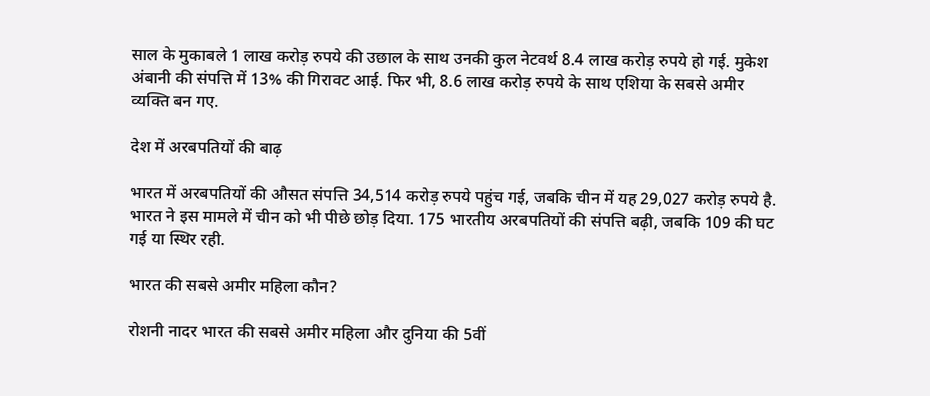साल के मुकाबले 1 लाख करोड़ रुपये की उछाल के साथ उनकी कुल नेटवर्थ 8.4 लाख करोड़ रुपये हो गई. मुकेश अंबानी की संपत्ति में 13% की गिरावट आई. फिर भी, 8.6 लाख करोड़ रुपये के साथ एशिया के सबसे अमीर व्यक्ति बन गए.

देश में अरबपतियों की बाढ़

भारत में अरबपतियों की औसत संपत्ति 34,514 करोड़ रुपये पहुंच गई, जबकि चीन में यह 29,027 करोड़ रुपये है. भारत ने इस मामले में चीन को भी पीछे छोड़ दिया. 175 भारतीय अरबपतियों की संपत्ति बढ़ी, जबकि 109 की घट गई या स्थिर रही.

भारत की सबसे अमीर महिला कौन?

रोशनी नादर भारत की सबसे अमीर महिला और दुनिया की 5वीं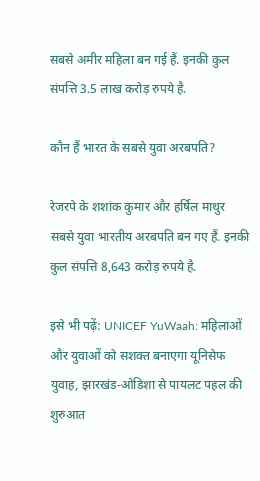सबसे अमीर महिला बन गई हैं. इनकी कुल संपत्ति 3.5 लाख करोड़ रुपये है.

कौन हैं भारत के सबसे युवा अरबपति?

रेजरपे के शशांक कुमार और हर्षिल माथुर सबसे युवा भारतीय अरबपति बन गए हैं. इनकी कुल संपत्ति 8,643 करोड़ रुपये है.

इसे भी पढ़ें: UNICEF YuWaah: महिलाओं और युवाओं को सशक्त बनाएगा यूनिसेफ युवाह, झारखंड-ओडिशा से पायलट पहल की शुरुआत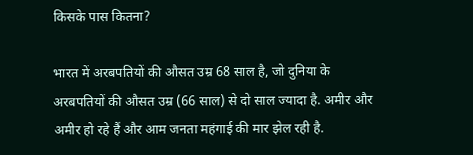किसके पास कितना?

भारत में अरबपतियों की औसत उम्र 68 साल है, जो दुनिया के अरबपतियों की औसत उम्र (66 साल) से दो साल ज्यादा है. अमीर और अमीर हो रहे हैं और आम जनता महंगाई की मार झेल रही है.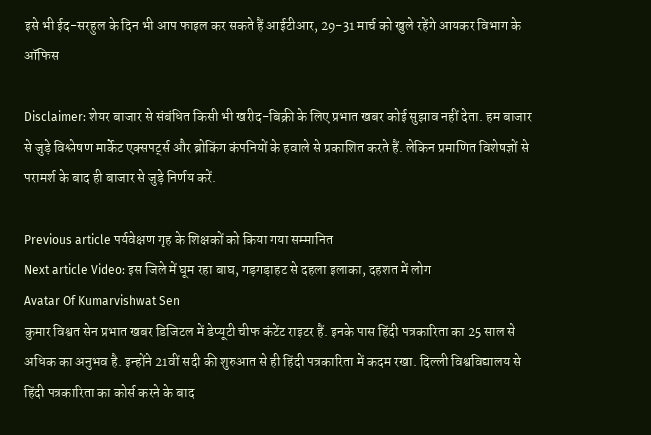इसे भी ईद-सरहुल के दिन भी आप फाइल कर सकते हैं आईटीआर, 29-31 मार्च को खुले रहेंगे आयकर विभाग के ऑफिस

Disclaimer: शेयर बाजार से संबंधित किसी भी खरीद-बिक्री के लिए प्रभात खबर कोई सुझाव नहीं देता. हम बाजार से जुड़े विश्लेषण मार्केट एक्सपर्ट्स और ब्रोकिंग कंपनियों के हवाले से प्रकाशित करते हैं. लेकिन प्रमाणित विशेषज्ञों से परामर्श के बाद ही बाजार से जुड़े निर्णय करें.

Previous article पर्यवेक्षण गृह के शिक्षकों को किया गया सम्मानित
Next article Video: इस जिले में घूम रहा बाघ, गड़गड़ाहट से दहला इलाका, दहशत में लोग
Avatar Of Kumarvishwat Sen
कुमार विश्वत सेन प्रभात खबर डिजिटल में डेप्यूटी चीफ कंटेंट राइटर हैं. इनके पास हिंदी पत्रकारिता का 25 साल से अधिक का अनुभव है. इन्होंने 21वीं सदी की शुरुआत से ही हिंदी पत्रकारिता में कदम रखा. दिल्ली विश्वविद्यालय से हिंदी पत्रकारिता का कोर्स करने के बाद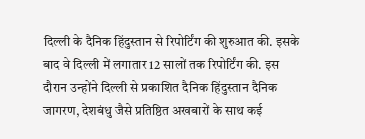दिल्ली के दैनिक हिंदुस्तान से रिपोर्टिंग की शुरुआत की. इसके बाद वे दिल्ली में लगातार 12 सालों तक रिपोर्टिंग की. इस दौरान उन्होंने दिल्ली से प्रकाशित दैनिक हिंदुस्तान दैनिक जागरण, देशबंधु जैसे प्रतिष्ठित अखबारों के साथ कई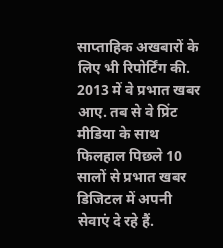साप्ताहिक अखबारों के लिए भी रिपोर्टिंग की. 2013 में वे प्रभात खबर आए. तब से वे प्रिंट मीडिया के साथ फिलहाल पिछले 10 सालों से प्रभात खबर डिजिटल में अपनी सेवाएं दे रहे हैं.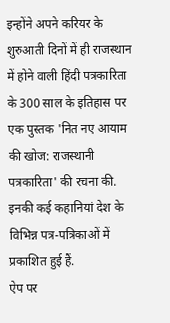इन्होंने अपने करियर के शुरुआती दिनों में ही राजस्थान में होने वाली हिंदी पत्रकारिता के 300 साल के इतिहास पर एक पुस्तक 'नित नए आयाम की खोज: राजस्थानी पत्रकारिता' की रचना की. इनकी कई कहानियां देश के विभिन्न पत्र-पत्रिकाओं में प्रकाशित हुई हैं.
ऐप पर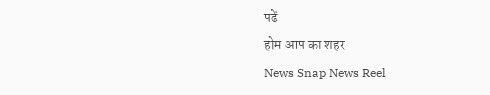पढें
होम आप का शहर
News Snap News Reel